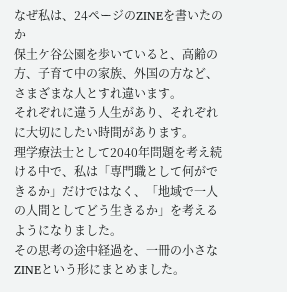なぜ私は、24ページのZINEを書いたのか
保土ケ谷公園を歩いていると、高齢の方、子育て中の家族、外国の方など、さまざまな人とすれ違います。
それぞれに違う人生があり、それぞれに大切にしたい時間があります。
理学療法士として2040年問題を考え続ける中で、私は「専門職として何ができるか」だけではなく、「地域で一人の人間としてどう生きるか」を考えるようになりました。
その思考の途中経過を、一冊の小さなZINEという形にまとめました。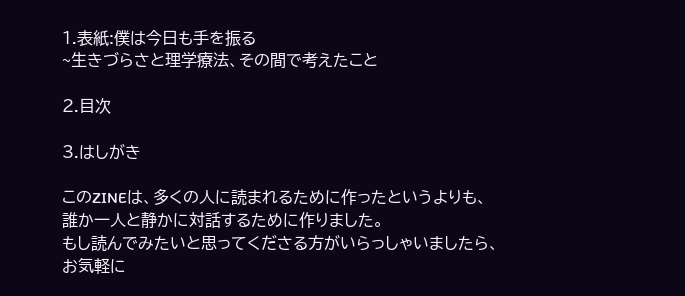1.表紙:僕は今日も手を振る
~生きづらさと理学療法、その間で考えたこと

2.目次

3.はしがき

このZINEは、多くの人に読まれるために作ったというよりも、
誰か一人と静かに対話するために作りました。
もし読んでみたいと思ってくださる方がいらっしゃいましたら、
お気軽に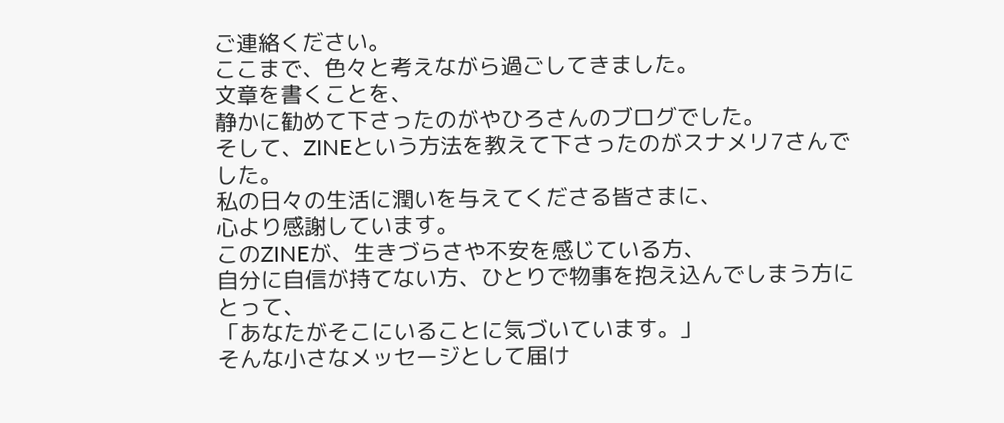ご連絡ください。
ここまで、色々と考えながら過ごしてきました。
文章を書くことを、
静かに勧めて下さったのがやひろさんのブログでした。
そして、ZINEという方法を教えて下さったのがスナメリ7さんでした。
私の日々の生活に潤いを与えてくださる皆さまに、
心より感謝しています。
このZINEが、生きづらさや不安を感じている方、
自分に自信が持てない方、ひとりで物事を抱え込んでしまう方にとって、
「あなたがそこにいることに気づいています。」
そんな小さなメッセージとして届け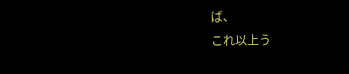ば、
これ以上う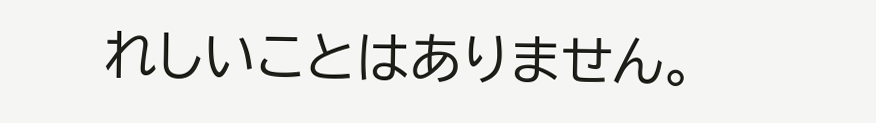れしいことはありません。